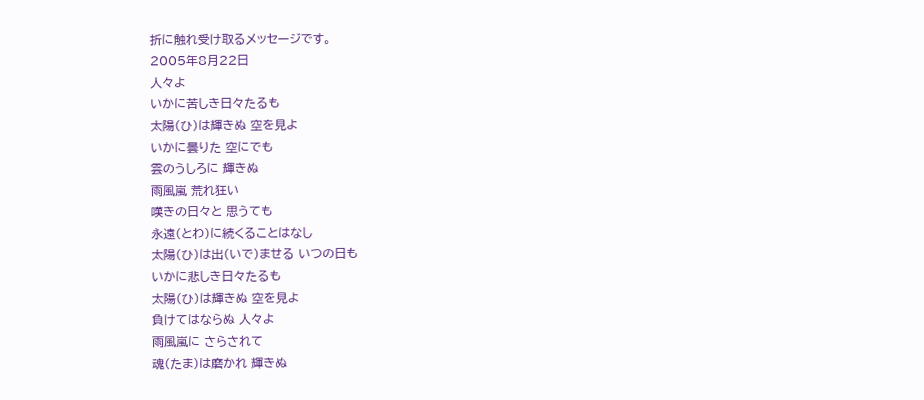折に触れ受け取るメッセージです。
2005年8月22日
人々よ
いかに苦しき日々たるも
太陽(ひ)は輝きぬ 空を見よ
いかに曇りた 空にでも
雲のうしろに 輝きぬ
雨風嵐 荒れ狂い
嘆きの日々と 思うても
永遠(とわ)に続くることはなし
太陽(ひ)は出(いで)ませる いつの日も
いかに悲しき日々たるも
太陽(ひ)は輝きぬ 空を見よ
負けてはならぬ 人々よ
雨風嵐に さらされて
魂(たま)は磨かれ 輝きぬ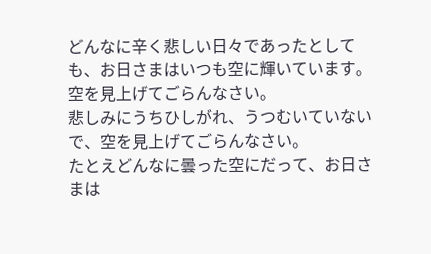どんなに辛く悲しい日々であったとしても、お日さまはいつも空に輝いています。
空を見上げてごらんなさい。
悲しみにうちひしがれ、うつむいていないで、空を見上げてごらんなさい。
たとえどんなに曇った空にだって、お日さまは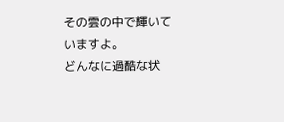その雲の中で輝いていますよ。
どんなに過酷な状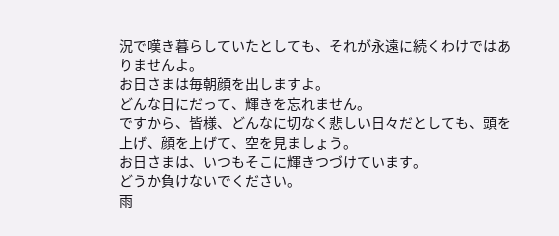況で嘆き暮らしていたとしても、それが永遠に続くわけではありませんよ。
お日さまは毎朝顔を出しますよ。
どんな日にだって、輝きを忘れません。
ですから、皆様、どんなに切なく悲しい日々だとしても、頭を上げ、顔を上げて、空を見ましょう。
お日さまは、いつもそこに輝きつづけています。
どうか負けないでください。
雨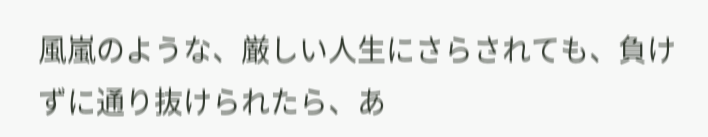風嵐のような、厳しい人生にさらされても、負けずに通り抜けられたら、あ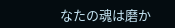なたの魂は磨か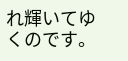れ輝いてゆくのです。